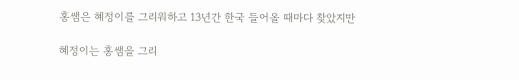홍쌤은 혜정이를 그리워하고 13년간 한국 들어올 때마다 찾았지만

혜정이는 홍쌤을 그리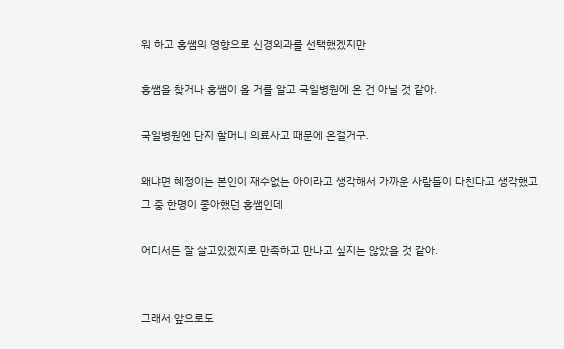워 하고 홍쌤의 영향으로 신경외과를 선택했겠지만

홍쌤을 찾거나 홍쌤이 올 거를 알고 국일병원에 온 건 아닐 것 같아.

국일병원엔 단지 할머니 의료사고 때문에 온걸거구.

왜냐면 혜정이는 본인이 재수없는 아이라고 생각해서 가까운 사람들이 다친다고 생각했고 그 중 한명이 좋아했던 홍쌤인데

어디서든 잘 살고있겠지로 만족하고 만나고 싶지는 않았을 것 같아.


그래서 앞으로도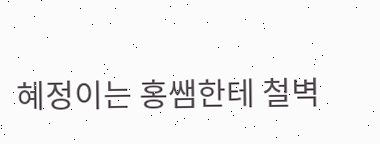혜정이는 홍쌤한테 철벽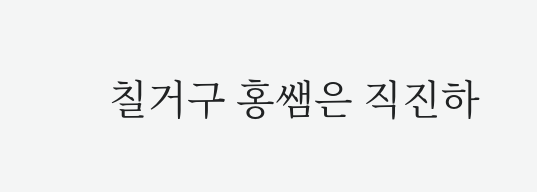칠거구 홍쌤은 직진하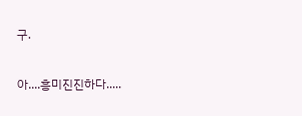구.


아....흥미진진하다.....